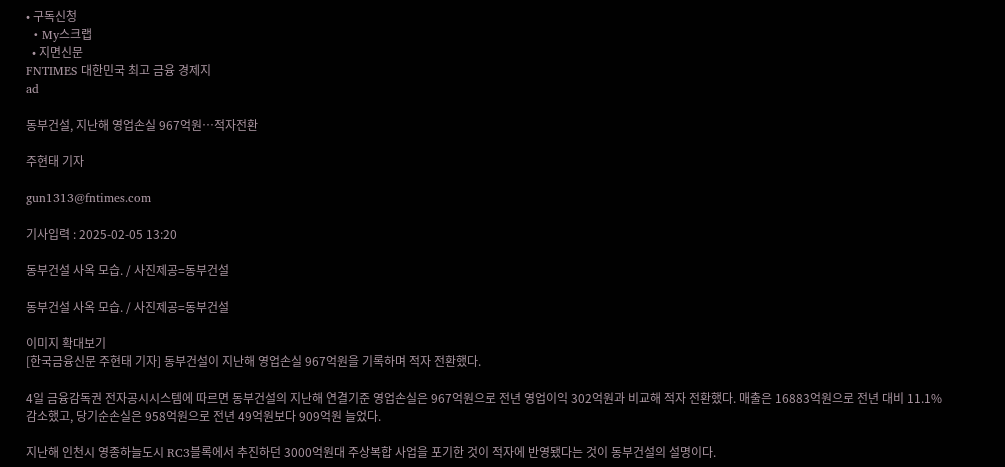• 구독신청
  • My스크랩
  • 지면신문
FNTIMES 대한민국 최고 금융 경제지
ad

동부건설, 지난해 영업손실 967억원…적자전환

주현태 기자

gun1313@fntimes.com

기사입력 : 2025-02-05 13:20

동부건설 사옥 모습. / 사진제공=동부건설

동부건설 사옥 모습. / 사진제공=동부건설

이미지 확대보기
[한국금융신문 주현태 기자] 동부건설이 지난해 영업손실 967억원을 기록하며 적자 전환했다.

4일 금융감독권 전자공시시스템에 따르면 동부건설의 지난해 연결기준 영업손실은 967억원으로 전년 영업이익 302억원과 비교해 적자 전환했다. 매출은 16883억원으로 전년 대비 11.1% 감소했고, 당기순손실은 958억원으로 전년 49억원보다 909억원 늘었다.

지난해 인천시 영종하늘도시 RC3블록에서 추진하던 3000억원대 주상복합 사업을 포기한 것이 적자에 반영됐다는 것이 동부건설의 설명이다.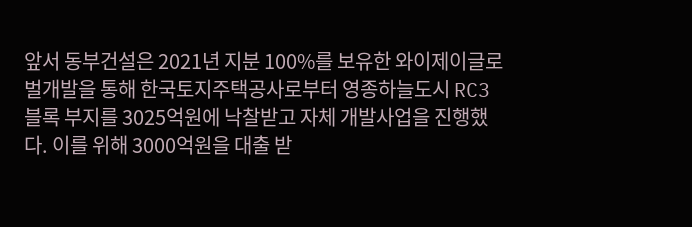앞서 동부건설은 2021년 지분 100%를 보유한 와이제이글로벌개발을 통해 한국토지주택공사로부터 영종하늘도시 RC3블록 부지를 3025억원에 낙찰받고 자체 개발사업을 진행했다. 이를 위해 3000억원을 대출 받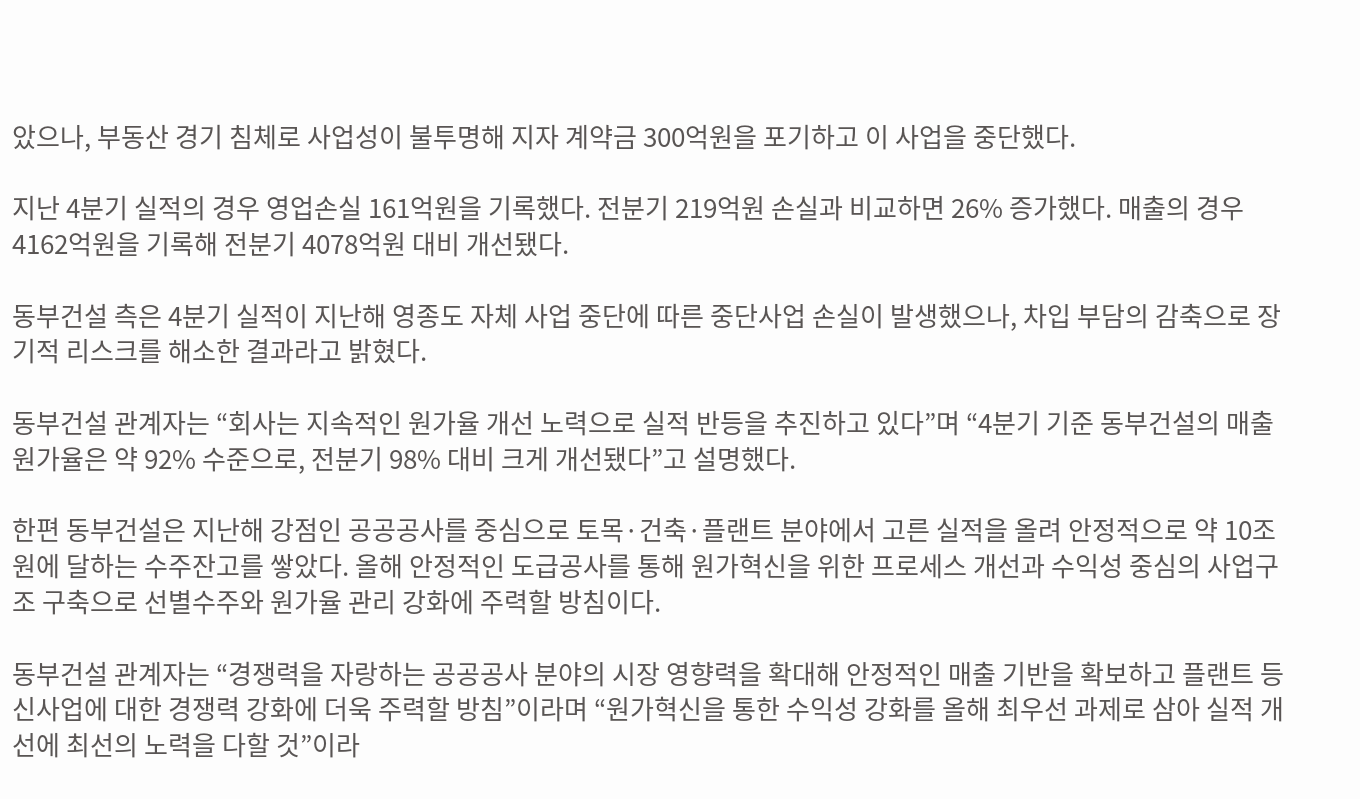았으나, 부동산 경기 침체로 사업성이 불투명해 지자 계약금 300억원을 포기하고 이 사업을 중단했다.

지난 4분기 실적의 경우 영업손실 161억원을 기록했다. 전분기 219억원 손실과 비교하면 26% 증가했다. 매출의 경우 4162억원을 기록해 전분기 4078억원 대비 개선됐다.

동부건설 측은 4분기 실적이 지난해 영종도 자체 사업 중단에 따른 중단사업 손실이 발생했으나, 차입 부담의 감축으로 장기적 리스크를 해소한 결과라고 밝혔다.

동부건설 관계자는 “회사는 지속적인 원가율 개선 노력으로 실적 반등을 추진하고 있다”며 “4분기 기준 동부건설의 매출 원가율은 약 92% 수준으로, 전분기 98% 대비 크게 개선됐다”고 설명했다.

한편 동부건설은 지난해 강점인 공공공사를 중심으로 토목·건축·플랜트 분야에서 고른 실적을 올려 안정적으로 약 10조원에 달하는 수주잔고를 쌓았다. 올해 안정적인 도급공사를 통해 원가혁신을 위한 프로세스 개선과 수익성 중심의 사업구조 구축으로 선별수주와 원가율 관리 강화에 주력할 방침이다.

동부건설 관계자는 “경쟁력을 자랑하는 공공공사 분야의 시장 영향력을 확대해 안정적인 매출 기반을 확보하고 플랜트 등 신사업에 대한 경쟁력 강화에 더욱 주력할 방침”이라며 “원가혁신을 통한 수익성 강화를 올해 최우선 과제로 삼아 실적 개선에 최선의 노력을 다할 것”이라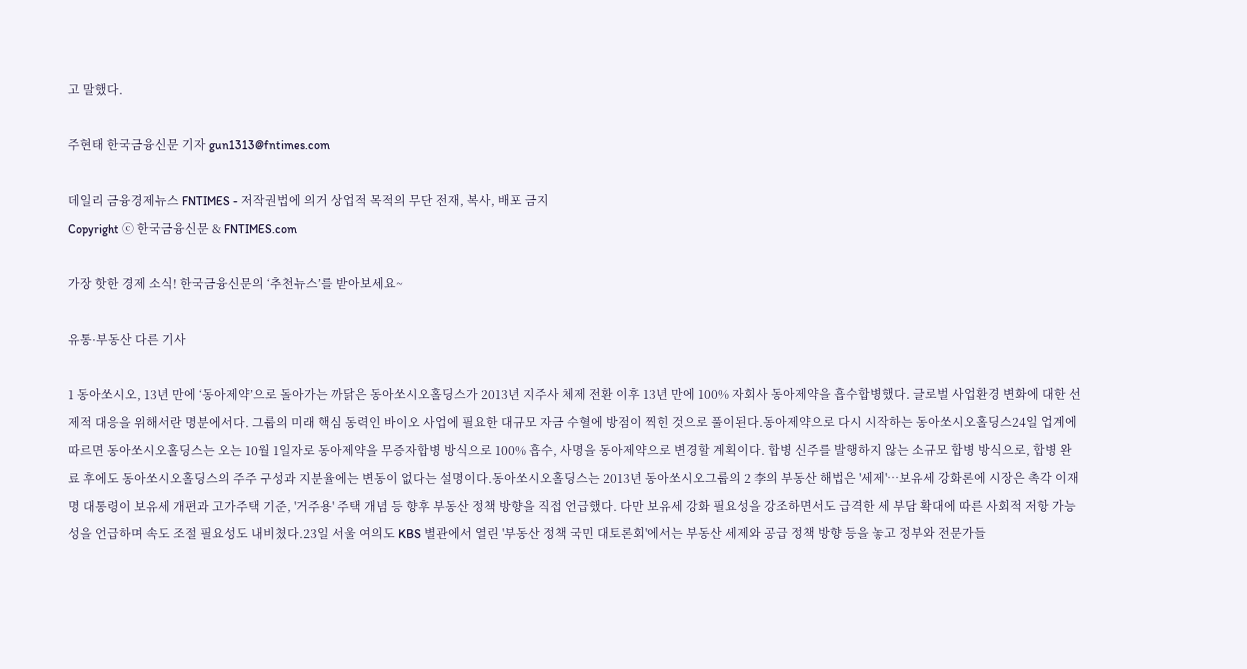고 말했다.

주현태 한국금융신문 기자 gun1313@fntimes.com

데일리 금융경제뉴스 FNTIMES - 저작권법에 의거 상업적 목적의 무단 전재, 복사, 배포 금지
Copyright ⓒ 한국금융신문 & FNTIMES.com

가장 핫한 경제 소식! 한국금융신문의 ‘추천뉴스’를 받아보세요~

유통·부동산 다른 기사

1 동아쏘시오, 13년 만에 ‘동아제약’으로 돌아가는 까닭은 동아쏘시오홀딩스가 2013년 지주사 체제 전환 이후 13년 만에 100% 자회사 동아제약을 흡수합병했다. 글로벌 사업환경 변화에 대한 선제적 대응을 위해서란 명분에서다. 그룹의 미래 핵심 동력인 바이오 사업에 필요한 대규모 자금 수혈에 방점이 찍힌 것으로 풀이된다.동아제약으로 다시 시작하는 동아쏘시오홀딩스24일 업계에 따르면 동아쏘시오홀딩스는 오는 10월 1일자로 동아제약을 무증자합병 방식으로 100% 흡수, 사명을 동아제약으로 변경할 계획이다. 합병 신주를 발행하지 않는 소규모 합병 방식으로, 합병 완료 후에도 동아쏘시오홀딩스의 주주 구성과 지분율에는 변동이 없다는 설명이다.동아쏘시오홀딩스는 2013년 동아쏘시오그룹의 2 李의 부동산 해법은 '세제'…보유세 강화론에 시장은 촉각 이재명 대통령이 보유세 개편과 고가주택 기준, '거주용' 주택 개념 등 향후 부동산 정책 방향을 직접 언급했다. 다만 보유세 강화 필요성을 강조하면서도 급격한 세 부담 확대에 따른 사회적 저항 가능성을 언급하며 속도 조절 필요성도 내비쳤다.23일 서울 여의도 KBS 별관에서 열린 '부동산 정책 국민 대토론회'에서는 부동산 세제와 공급 정책 방향 등을 놓고 정부와 전문가들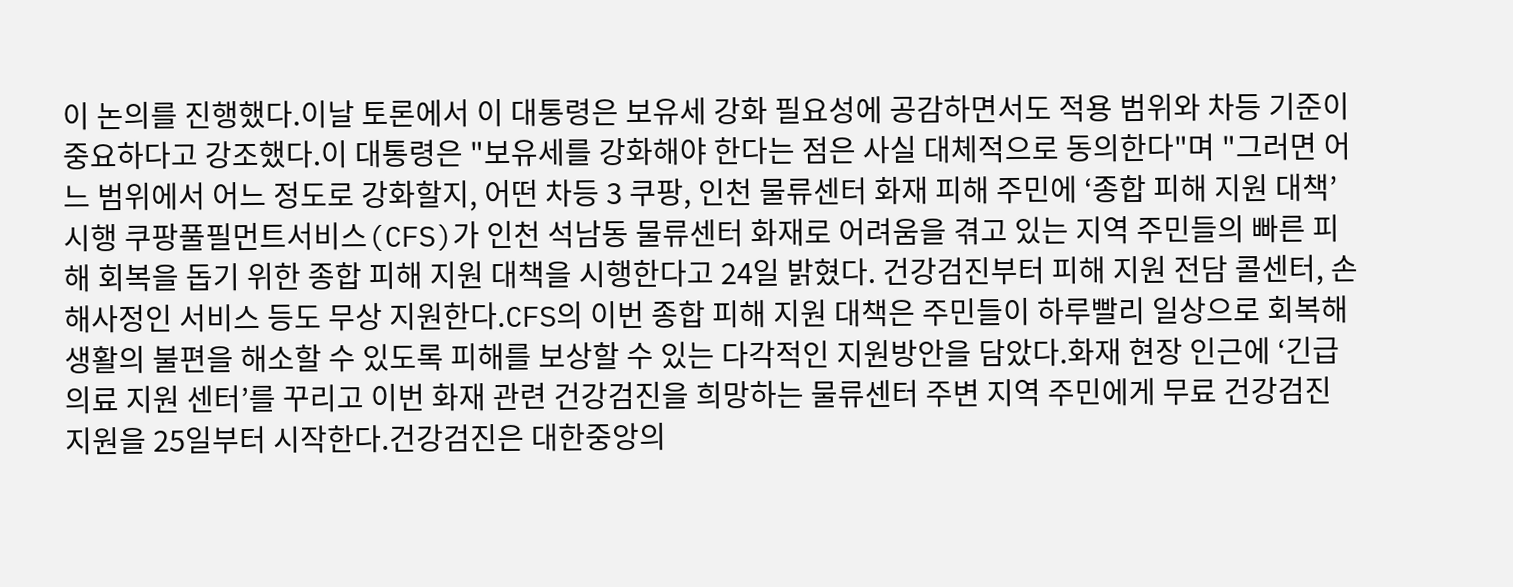이 논의를 진행했다.이날 토론에서 이 대통령은 보유세 강화 필요성에 공감하면서도 적용 범위와 차등 기준이 중요하다고 강조했다.이 대통령은 "보유세를 강화해야 한다는 점은 사실 대체적으로 동의한다"며 "그러면 어느 범위에서 어느 정도로 강화할지, 어떤 차등 3 쿠팡, 인천 물류센터 화재 피해 주민에 ‘종합 피해 지원 대책’ 시행 쿠팡풀필먼트서비스(CFS)가 인천 석남동 물류센터 화재로 어려움을 겪고 있는 지역 주민들의 빠른 피해 회복을 돕기 위한 종합 피해 지원 대책을 시행한다고 24일 밝혔다. 건강검진부터 피해 지원 전담 콜센터, 손해사정인 서비스 등도 무상 지원한다.CFS의 이번 종합 피해 지원 대책은 주민들이 하루빨리 일상으로 회복해 생활의 불편을 해소할 수 있도록 피해를 보상할 수 있는 다각적인 지원방안을 담았다.화재 현장 인근에 ‘긴급 의료 지원 센터’를 꾸리고 이번 화재 관련 건강검진을 희망하는 물류센터 주변 지역 주민에게 무료 건강검진 지원을 25일부터 시작한다.건강검진은 대한중앙의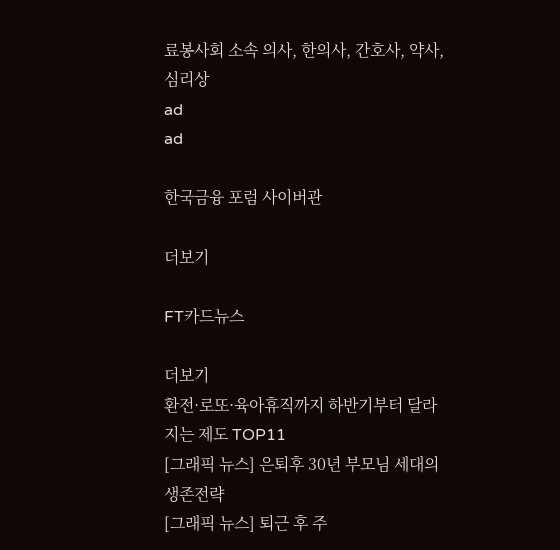료봉사회 소속 의사, 한의사, 간호사, 약사, 심리상
ad
ad

한국금융 포럼 사이버관

더보기

FT카드뉴스

더보기
환전·로또·육아휴직까지 하반기부터 달라지는 제도 TOP11
[그래픽 뉴스] 은퇴후 30년 부모님 세대의 생존전략
[그래픽 뉴스] 퇴근 후 주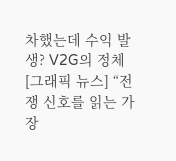차했는데 수익 발생? V2G의 정체
[그래픽 뉴스] “전쟁 신호를 읽는 가장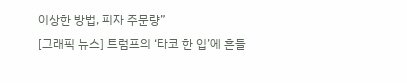이상한 방법, 피자 주문량”
[그래픽 뉴스] 트럼프의 ‘타코 한 입’에 흔들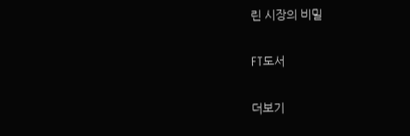린 시장의 비밀

FT도서

더보기